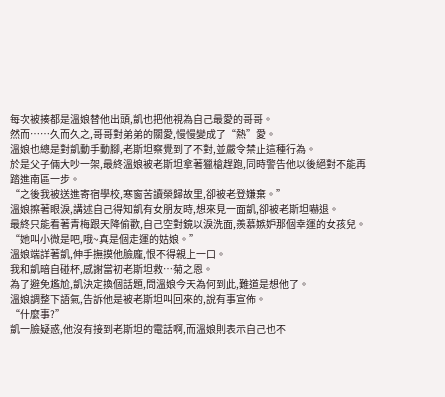每次被揍都是溫娘替他出頭,凱也把他視為自己最愛的哥哥。
然而……久而久之,哥哥對弟弟的關愛,慢慢變成了“熱”愛。
溫娘也總是對凱動手動腳,老斯坦察覺到了不對,並嚴令禁止這種行為。
於是父子倆大吵一架,最終溫娘被老斯坦拿著獵槍趕跑,同時警告他以後絕對不能再踏進南區一步。
“之後我被送進寄宿學校,寒窗苦讀榮歸故里,卻被老登嫌棄。”
溫娘擦著眼淚,講述自己得知凱有女朋友時,想來見一面凱,卻被老斯坦嚇退。
最終只能看著青梅跟天降偷歡,自己空對鏡以淚洗面,羨慕嫉妒那個幸運的女孩兒。
“她叫小微是吧,哦~真是個走運的姑娘。”
溫娘端詳著凱,伸手撫摸他臉龐,恨不得親上一口。
我和凱暗自碰杯,感謝當初老斯坦救…菊之恩。
為了避免尷尬,凱決定換個話題,問溫娘今天為何到此,難道是想他了。
溫娘調整下語氣,告訴他是被老斯坦叫回來的,說有事宣佈。
“什麼事?”
凱一臉疑惑,他沒有接到老斯坦的電話啊,而溫娘則表示自己也不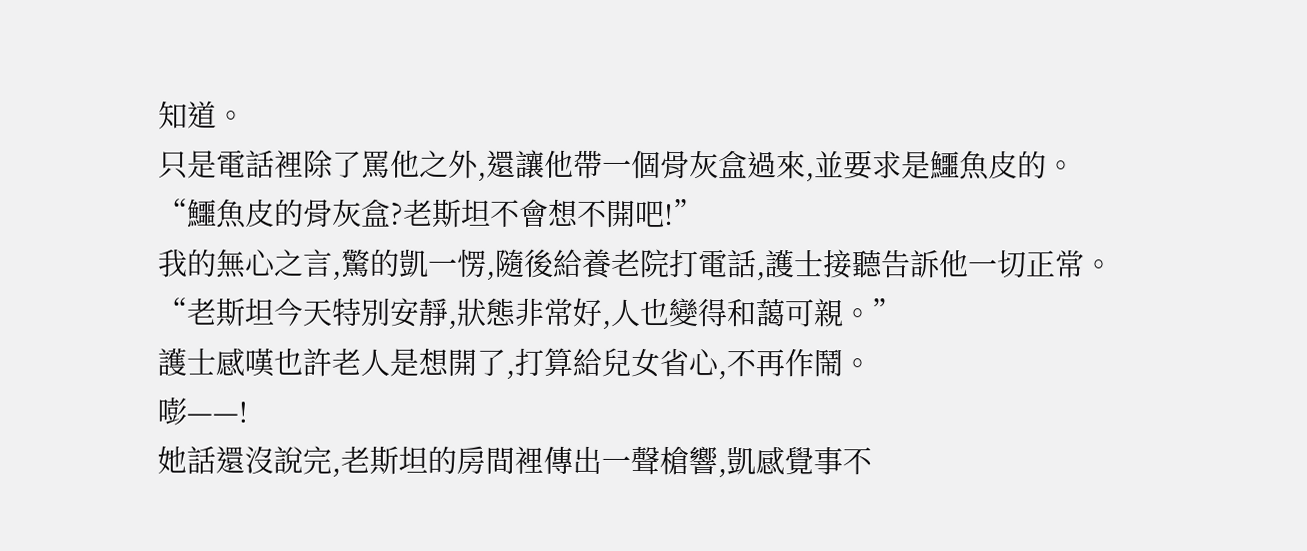知道。
只是電話裡除了罵他之外,還讓他帶一個骨灰盒過來,並要求是鱷魚皮的。
“鱷魚皮的骨灰盒?老斯坦不會想不開吧!”
我的無心之言,驚的凱一愣,隨後給養老院打電話,護士接聽告訴他一切正常。
“老斯坦今天特別安靜,狀態非常好,人也變得和藹可親。”
護士感嘆也許老人是想開了,打算給兒女省心,不再作鬧。
嘭——!
她話還沒說完,老斯坦的房間裡傳出一聲槍響,凱感覺事不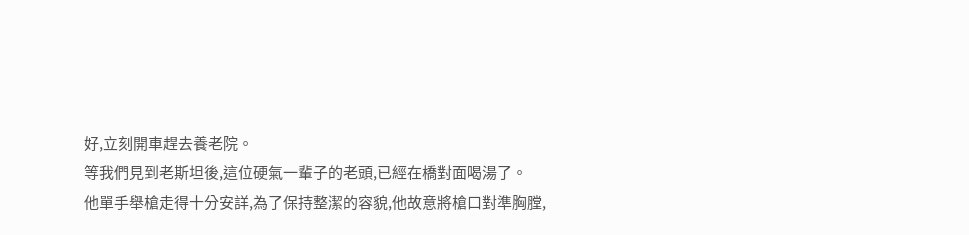好,立刻開車趕去養老院。
等我們見到老斯坦後,這位硬氣一輩子的老頭,已經在橋對面喝湯了。
他單手舉槍走得十分安詳,為了保持整潔的容貌,他故意將槍口對準胸膛,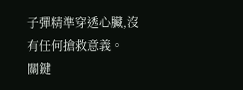子彈精準穿透心臟,沒有任何搶救意義。
關鍵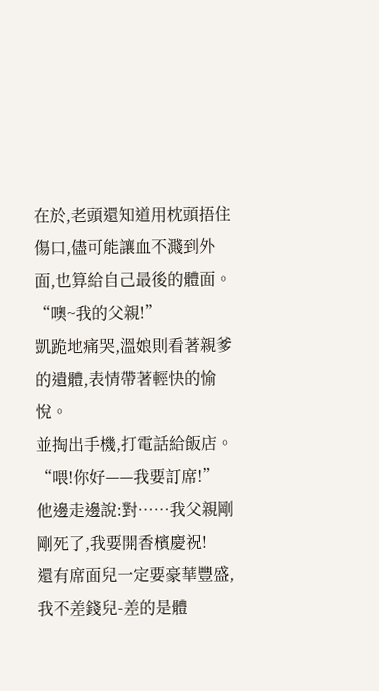在於,老頭還知道用枕頭捂住傷口,儘可能讓血不濺到外面,也算給自己最後的體面。
“噢~我的父親!”
凱跪地痛哭,溫娘則看著親爹的遺體,表情帶著輕快的愉悅。
並掏出手機,打電話給飯店。
“喂!你好——我要訂席!”
他邊走邊說:對……我父親剛剛死了,我要開香檳慶祝!
還有席面兒一定要豪華豐盛,我不差錢兒-差的是體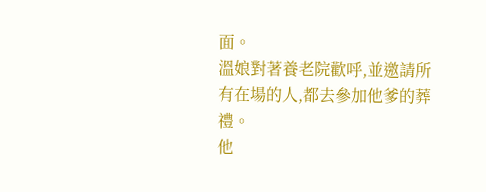面。
溫娘對著養老院歡呼,並邀請所有在場的人,都去參加他爹的葬禮。
他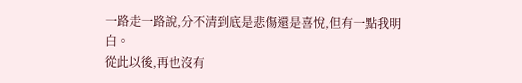一路走一路說,分不清到底是悲傷還是喜悅,但有一點我明白。
從此以後,再也沒有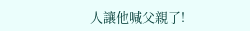人讓他喊父親了!